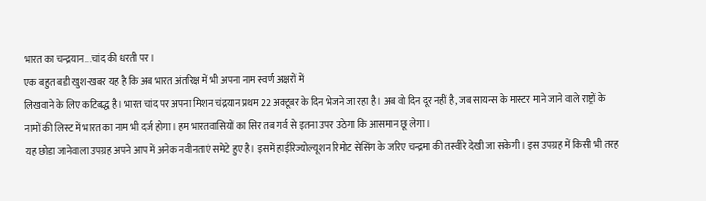भारत का चन्द्रयान...चांद की धरती पर।
एक बहुत बडी खुश-खबर यह है कि अब भारत अंतरिक्ष में भी अपना नाम स्वर्ण अक्षरों में
लिखवाने के लिए कटिबद्ध है। भारत चांद पर अपना मिशन चंद्रयान प्रथम 22 अक्टूबर के दिन भेजने जा रहा है। अब वो दिन दूर नहीं है, जब सायन्स के मास्टर माने जाने वाले राष्ट्रों के नामों की लिस्ट में भारत का नाम भी दर्ज होगा। हम भारतवासियों का सिर तब गर्व से इतना उपर उठेगा कि आसमान छू लेगा।
यह छोडा जानेवाला उपग्रह अपने आप में अनेक नवीनताएं समेटे हुए है। इसमें हाईरिज्योल्यूशन रिमोट सेसिंग के जरिए चन्द्रमा की तस्वीरे देखी जा सकेगी। इस उपग्रह में किसी भी तरह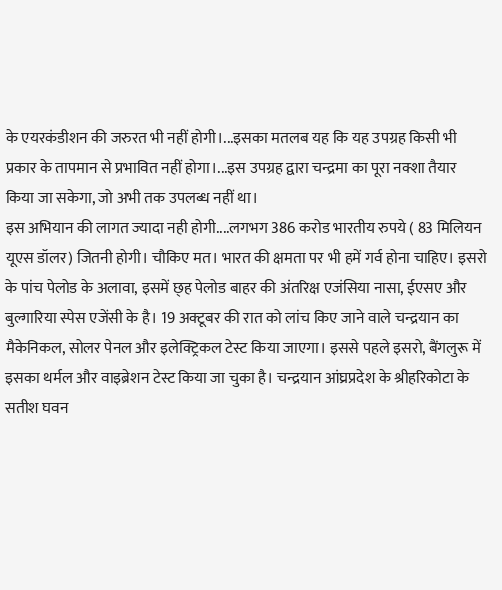के एयरकंडीशन की जरुरत भी नहीं होगी।...इसका मतलब यह कि यह उपग्रह किसी भी प्रकार के तापमान से प्रभावित नहीं होगा।...इस उपग्रह द्वारा चन्द्रमा का पूरा नक्शा तैयार किया जा सकेगा, जो अभी तक उपलब्ध नहीं था।
इस अभियान की लागत ज्यादा नही होगी....लगभग 386 करोड भारतीय रुपये ( 83 मिलियन यूएस डॉलर) जितनी होगी। चौकिए मत। भारत की क्षमता पर भी हमें गर्व होना चाहिए। इसरो के पांच पेलोड के अलावा, इसमें छ्ह पेलोड बाहर की अंतरिक्ष एजंसिया नासा, ईएसए और बुल्गारिया स्पेस एजेंसी के है। 19 अक्टूबर की रात को लांच किए जाने वाले चन्द्रयान का मैकेनिकल, सोलर पेनल और इलेक्ट्रिकल टेस्ट किया जाएगा। इससे पहले इसरो, बैंगलुरू में इसका थर्मल और वाइब्रेशन टेस्ट किया जा चुका है। चन्द्रयान आंघ्रप्रदेश के श्रीहरिकोटा के सतीश घवन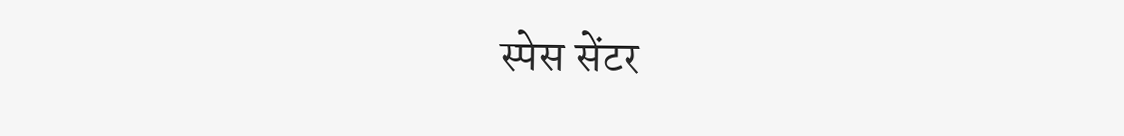स्पेस सेंटर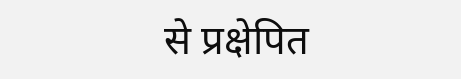से प्रक्षेपित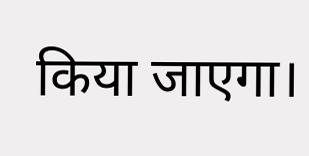किया जाएगा।